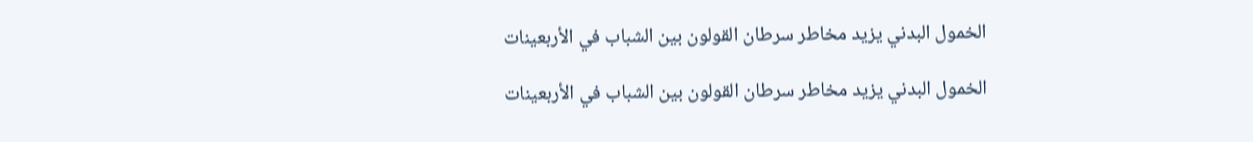الخمول البدني يزيد مخاطر سرطان القولون بين الشباب في الأربعينات

الخمول البدني يزيد مخاطر سرطان القولون بين الشباب في الأربعينات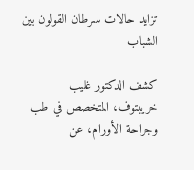تزايد حالات سرطان القولون بين الشباب

كشف الدكتور غليب خريبتوف، المتخصص في طب وجراحة الأورام، عن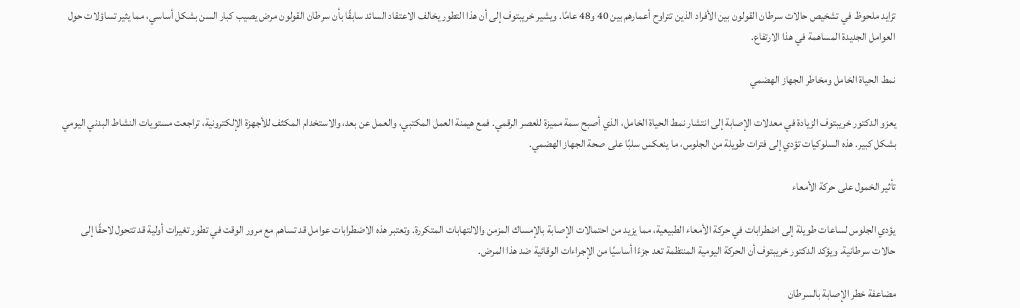تزايد ملحوظ في تشخيص حالات سرطان القولون بين الأفراد الذين تتراوح أعمارهم بين 40 و48 عامًا. ويشير خريبتوف إلى أن هذا التطور يخالف الاعتقاد السائد سابقًا بأن سرطان القولون مرض يصيب كبار السن بشكل أساسي، مما يثير تساؤلات حول العوامل الجديدة المساهمة في هذا الارتفاع.

نمط الحياة الخامل ومخاطر الجهاز الهضمي

يعزو الدكتور خريبتوف الزيادة في معدلات الإصابة إلى انتشار نمط الحياة الخامل، الذي أصبح سمة مميزة للعصر الرقمي. فمع هيمنة العمل المكتبي، والعمل عن بعد، والاستخدام المكثف للأجهزة الإلكترونية، تراجعت مستويات النشاط البدني اليومي بشكل كبير. هذه السلوكيات تؤدي إلى فترات طويلة من الجلوس، ما ينعكس سلبًا على صحة الجهاز الهضمي.

تأثير الخمول على حركة الأمعاء

يؤدي الجلوس لساعات طويلة إلى اضطرابات في حركة الأمعاء الطبيعية، مما يزيد من احتمالات الإصابة بالإمساك المزمن والالتهابات المتكررة. وتعتبر هذه الاضطرابات عوامل قد تساهم مع مرور الوقت في تطور تغيرات أولية قد تتحول لاحقًا إلى حالات سرطانية. ويؤكد الدكتور خريبتوف أن الحركة اليومية المنتظمة تعد جزءًا أساسيًا من الإجراءات الوقائية ضد هذا المرض.

مضاعفة خطر الإصابة بالسرطان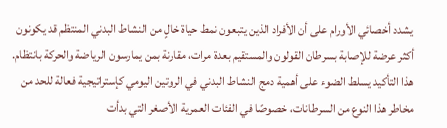يشدد أخصائي الأورام على أن الأفراد الذين يتبعون نمط حياة خالٍ من النشاط البدني المنتظم قد يكونون أكثر عرضة للإصابة بسرطان القولون والمستقيم بعدة مرات، مقارنة بمن يمارسون الرياضة والحركة بانتظام. هذا التأكيد يسلط الضوء على أهمية دمج النشاط البدني في الروتين اليومي كإستراتيجية فعالة للحد من مخاطر هذا النوع من السرطانات، خصوصًا في الفئات العمرية الأصغر التي بدأت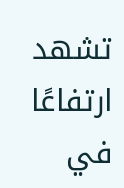تشهد ارتفاعًا في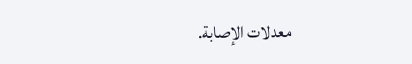معدلات الإصابة.